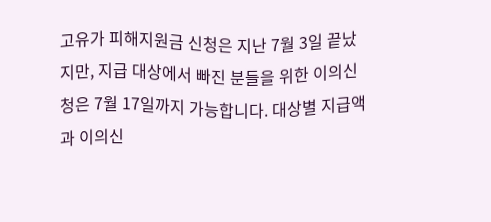고유가 피해지원금 신청은 지난 7월 3일 끝났지만, 지급 대상에서 빠진 분들을 위한 이의신청은 7월 17일까지 가능합니다. 대상별 지급액과 이의신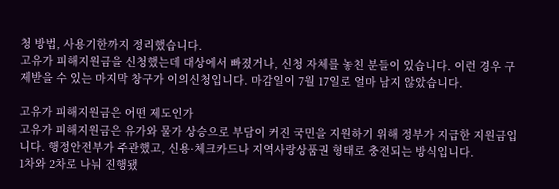청 방법, 사용기한까지 정리했습니다.
고유가 피해지원금을 신청했는데 대상에서 빠졌거나, 신청 자체를 놓친 분들이 있습니다. 이런 경우 구제받을 수 있는 마지막 창구가 이의신청입니다. 마감일이 7월 17일로 얼마 남지 않았습니다.

고유가 피해지원금은 어떤 제도인가
고유가 피해지원금은 유가와 물가 상승으로 부담이 커진 국민을 지원하기 위해 정부가 지급한 지원금입니다. 행정안전부가 주관했고, 신용·체크카드나 지역사랑상품권 형태로 충전되는 방식입니다.
1차와 2차로 나눠 진행됐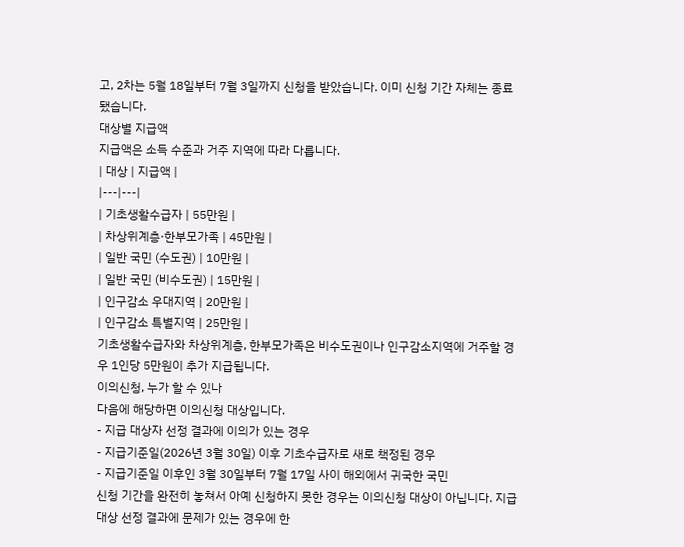고, 2차는 5월 18일부터 7월 3일까지 신청을 받았습니다. 이미 신청 기간 자체는 종료됐습니다.
대상별 지급액
지급액은 소득 수준과 거주 지역에 따라 다릅니다.
| 대상 | 지급액 |
|---|---|
| 기초생활수급자 | 55만원 |
| 차상위계층·한부모가족 | 45만원 |
| 일반 국민 (수도권) | 10만원 |
| 일반 국민 (비수도권) | 15만원 |
| 인구감소 우대지역 | 20만원 |
| 인구감소 특별지역 | 25만원 |
기초생활수급자와 차상위계층, 한부모가족은 비수도권이나 인구감소지역에 거주할 경우 1인당 5만원이 추가 지급됩니다.
이의신청, 누가 할 수 있나
다음에 해당하면 이의신청 대상입니다.
- 지급 대상자 선정 결과에 이의가 있는 경우
- 지급기준일(2026년 3월 30일) 이후 기초수급자로 새로 책정된 경우
- 지급기준일 이후인 3월 30일부터 7월 17일 사이 해외에서 귀국한 국민
신청 기간을 완전히 놓쳐서 아예 신청하지 못한 경우는 이의신청 대상이 아닙니다. 지급 대상 선정 결과에 문제가 있는 경우에 한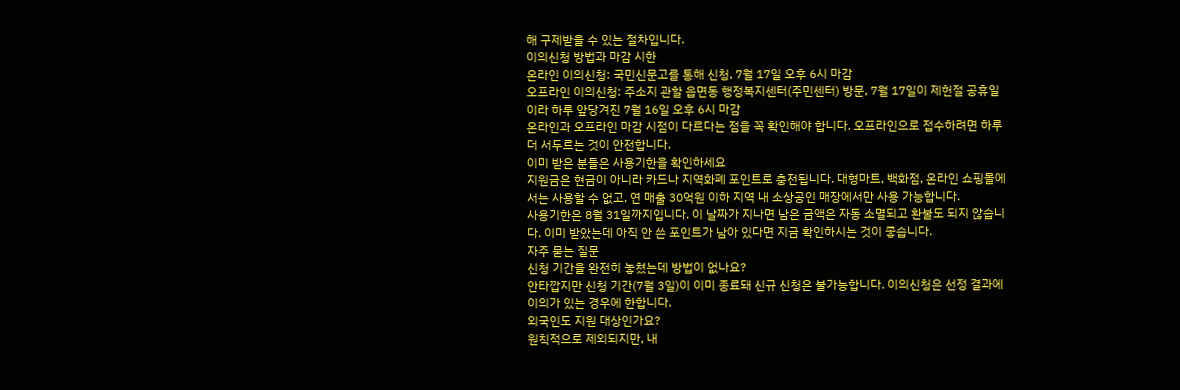해 구제받을 수 있는 절차입니다.
이의신청 방법과 마감 시한
온라인 이의신청: 국민신문고를 통해 신청, 7월 17일 오후 6시 마감
오프라인 이의신청: 주소지 관할 읍면동 행정복지센터(주민센터) 방문, 7월 17일이 제헌절 공휴일이라 하루 앞당겨진 7월 16일 오후 6시 마감
온라인과 오프라인 마감 시점이 다르다는 점을 꼭 확인해야 합니다. 오프라인으로 접수하려면 하루 더 서두르는 것이 안전합니다.
이미 받은 분들은 사용기한을 확인하세요
지원금은 현금이 아니라 카드나 지역화폐 포인트로 충전됩니다. 대형마트, 백화점, 온라인 쇼핑몰에서는 사용할 수 없고, 연 매출 30억원 이하 지역 내 소상공인 매장에서만 사용 가능합니다.
사용기한은 8월 31일까지입니다. 이 날짜가 지나면 남은 금액은 자동 소멸되고 환불도 되지 않습니다. 이미 받았는데 아직 안 쓴 포인트가 남아 있다면 지금 확인하시는 것이 좋습니다.
자주 묻는 질문
신청 기간을 완전히 놓쳤는데 방법이 없나요?
안타깝지만 신청 기간(7월 3일)이 이미 종료돼 신규 신청은 불가능합니다. 이의신청은 선정 결과에 이의가 있는 경우에 한합니다.
외국인도 지원 대상인가요?
원칙적으로 제외되지만, 내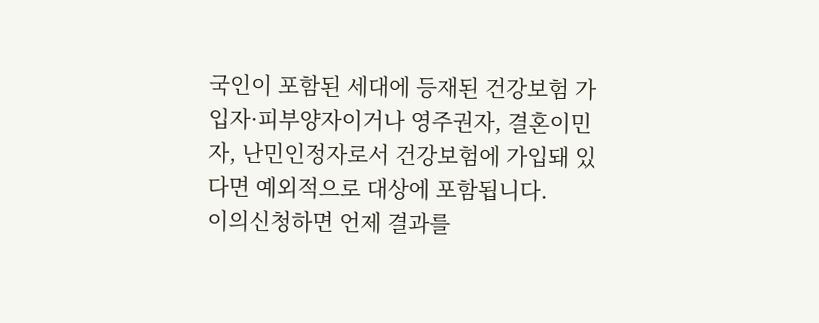국인이 포함된 세대에 등재된 건강보험 가입자·피부양자이거나 영주권자, 결혼이민자, 난민인정자로서 건강보험에 가입돼 있다면 예외적으로 대상에 포함됩니다.
이의신청하면 언제 결과를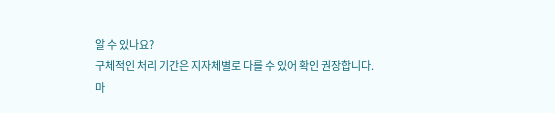알 수 있나요?
구체적인 처리 기간은 지자체별로 다를 수 있어 확인 권장합니다.
마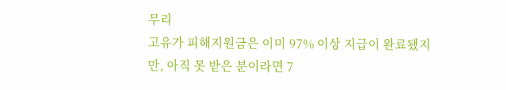무리
고유가 피해지원금은 이미 97% 이상 지급이 완료됐지만, 아직 못 받은 분이라면 7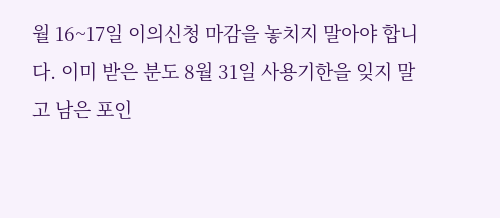월 16~17일 이의신청 마감을 놓치지 말아야 합니다. 이미 받은 분도 8월 31일 사용기한을 잊지 말고 남은 포인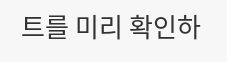트를 미리 확인하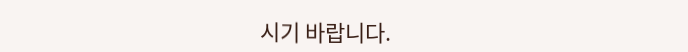시기 바랍니다.